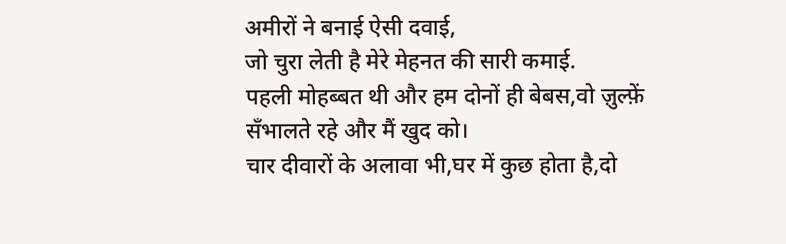अमीरों ने बनाई ऐसी दवाई,
जो चुरा लेती है मेरे मेहनत की सारी कमाई.
पहली मोहब्बत थी और हम दोनों ही बेबस,वो ज़ुल्फ़ें सँभालते रहे और मैं खुद को।
चार दीवारों के अलावा भी,घर में कुछ होता है,दो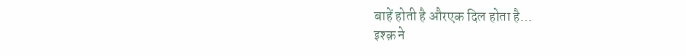बाहें होती है औरएक दिल होता है...
इश्क़ ने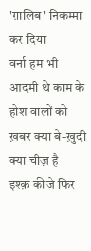'ग़ालिब' निकम्मा कर दिया
वर्ना हम भी आदमी थे काम के
होश वालों को ख़बर क्या बे-ख़ुदी क्या चीज़ है
इश्क़ कीजे फिर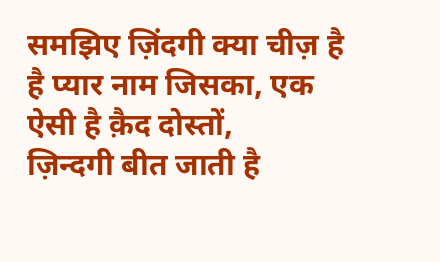समझिए ज़िंदगी क्या चीज़ है
है प्यार नाम जिसका, एक ऐसी है क़ैद दोस्तों,
ज़िन्दगी बीत जाती है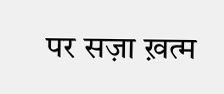पर सज़ा ख़त्म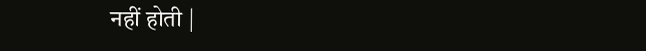नहीं होती |